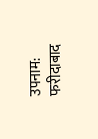उपनाम: फरीदाबाद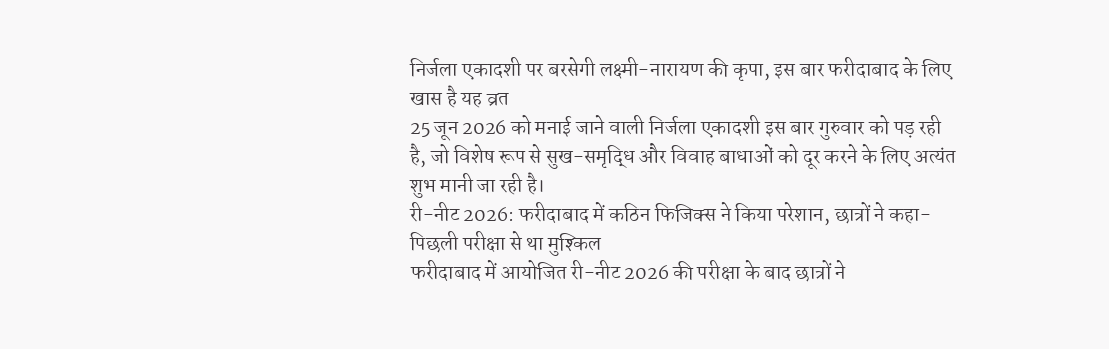निर्जला एकादशी पर बरसेगी लक्ष्मी-नारायण की कृपा, इस बार फरीदाबाद के लिए खास है यह व्रत
25 जून 2026 को मनाई जाने वाली निर्जला एकादशी इस बार गुरुवार को पड़ रही है, जो विशेष रूप से सुख-समृद्धि और विवाह बाधाओं को दूर करने के लिए अत्यंत शुभ मानी जा रही है।
री-नीट 2026: फरीदाबाद में कठिन फिजिक्स ने किया परेशान, छात्रों ने कहा- पिछली परीक्षा से था मुश्किल
फरीदाबाद में आयोजित री-नीट 2026 की परीक्षा के बाद छात्रों ने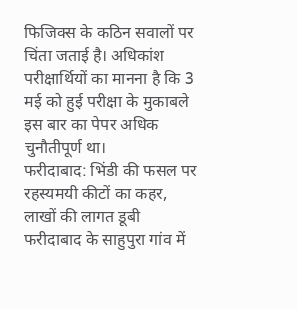फिजिक्स के कठिन सवालों पर चिंता जताई है। अधिकांश परीक्षार्थियों का मानना है कि 3 मई को हुई परीक्षा के मुकाबले इस बार का पेपर अधिक चुनौतीपूर्ण था।
फरीदाबाद: भिंडी की फसल पर रहस्यमयी कीटों का कहर, लाखों की लागत डूबी
फरीदाबाद के साहुपुरा गांव में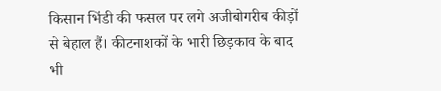किसान भिंडी की फसल पर लगे अजीबोगरीब कीड़ों से बेहाल हैं। कीटनाशकों के भारी छिड़काव के बाद भी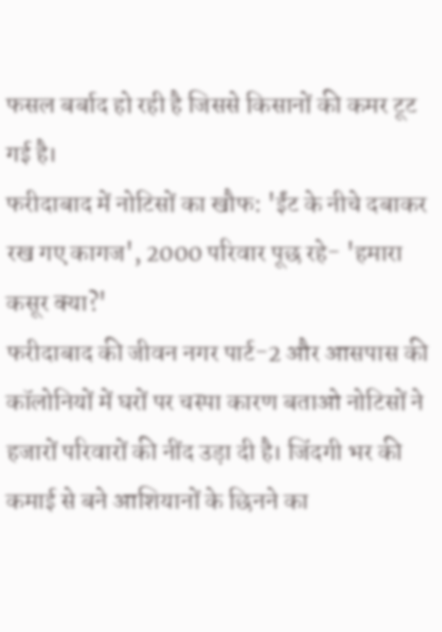फसल बर्बाद हो रही है जिससे किसानों की कमर टूट गई है।
फरीदाबाद में नोटिसों का खौफ: 'ईंट के नीचे दबाकर रख गए कागज', 2000 परिवार पूछ रहे- 'हमारा कसूर क्या?'
फरीदाबाद की जीवन नगर पार्ट-2 और आसपास की कॉलोनियों में घरों पर चस्पा कारण बताओ नोटिसों ने हजारों परिवारों की नींद उड़ा दी है। जिंदगी भर की कमाई से बने आशियानों के छिनने का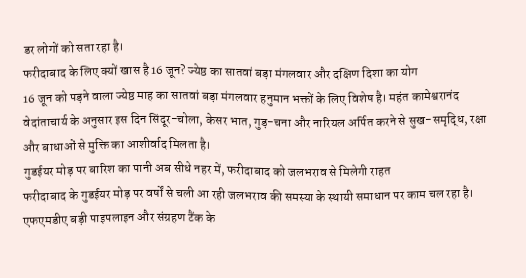डर लोगों को सता रहा है।
फरीदाबाद के लिए क्यों खास है 16 जून? ज्येष्ठ का सातवां बड़ा मंगलवार और दक्षिण दिशा का योग
16 जून को पड़ने वाला ज्येष्ठ माह का सातवां बड़ा मंगलवार हनुमान भक्तों के लिए विशेष है। महंत कामेश्वरानंद वेदांताचार्य के अनुसार इस दिन सिंदूर-चोला, केसर भात, गुड़-चना और नारियल अर्पित करने से सुख-समृद्धि, रक्षा और बाधाओं से मुक्ति का आशीर्वाद मिलता है।
गुडईयर मोड़ पर बारिश का पानी अब सीधे नहर में, फरीदाबाद को जलभराव से मिलेगी राहत
फरीदाबाद के गुडईयर मोड़ पर वर्षों से चली आ रही जलभराव की समस्या के स्थायी समाधान पर काम चल रहा है। एफएमडीए बड़ी पाइपलाइन और संग्रहण टैंक के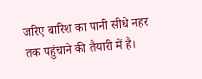जरिए बारिश का पानी सीधे नहर तक पहुंचाने की तैयारी में है।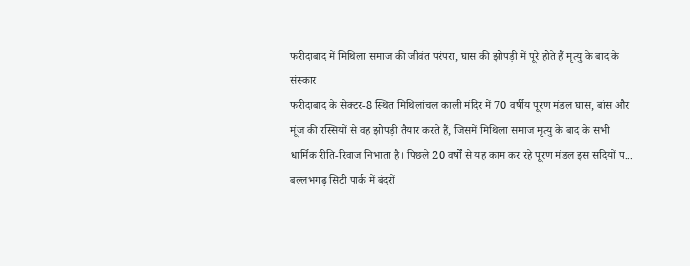फरीदाबाद में मिथिला समाज की जीवंत परंपरा, घास की झोपड़ी में पूरे होते हैं मृत्यु के बाद के संस्कार
फरीदाबाद के सेक्टर-8 स्थित मिथिलांचल काली मंदिर में 70 वर्षीय पूरण मंडल घास, बांस और मूंज की रस्सियों से वह झोपड़ी तैयार करते हैं, जिसमें मिथिला समाज मृत्यु के बाद के सभी धार्मिक रीति-रिवाज निभाता है। पिछले 20 वर्षों से यह काम कर रहे पूरण मंडल इस सदियों प...
बल्लभगढ़ सिटी पार्क में बंदरों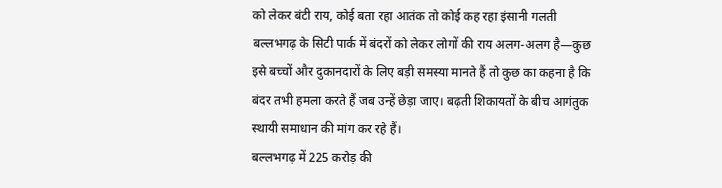को लेकर बंटी राय, कोई बता रहा आतंक तो कोई कह रहा इंसानी गलती
बल्लभगढ़ के सिटी पार्क में बंदरों को लेकर लोगों की राय अलग-अलग है—कुछ इसे बच्चों और दुकानदारों के लिए बड़ी समस्या मानते हैं तो कुछ का कहना है कि बंदर तभी हमला करते हैं जब उन्हें छेड़ा जाए। बढ़ती शिकायतों के बीच आगंतुक स्थायी समाधान की मांग कर रहे हैं।
बल्लभगढ़ में 225 करोड़ की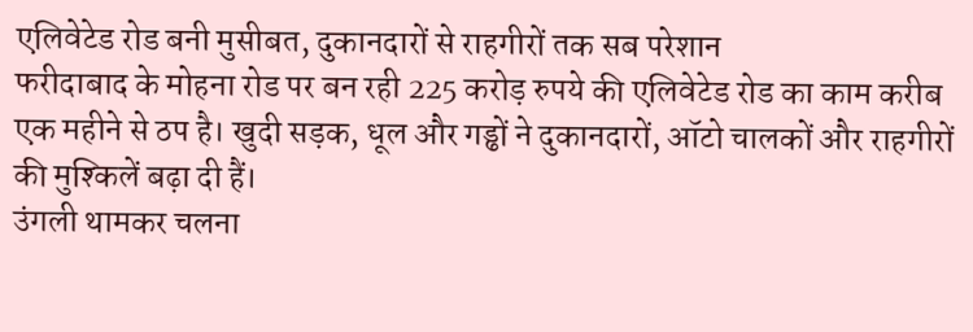एलिवेटेड रोड बनी मुसीबत, दुकानदारों से राहगीरों तक सब परेशान
फरीदाबाद के मोहना रोड पर बन रही 225 करोड़ रुपये की एलिवेटेड रोड का काम करीब एक महीने से ठप है। खुदी सड़क, धूल और गड्ढों ने दुकानदारों, ऑटो चालकों और राहगीरों की मुश्किलें बढ़ा दी हैं।
उंगली थामकर चलना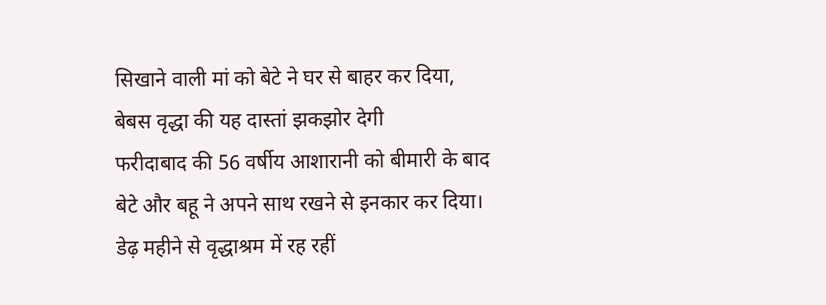सिखाने वाली मां को बेटे ने घर से बाहर कर दिया, बेबस वृद्धा की यह दास्तां झकझोर देगी
फरीदाबाद की 56 वर्षीय आशारानी को बीमारी के बाद बेटे और बहू ने अपने साथ रखने से इनकार कर दिया। डेढ़ महीने से वृद्धाश्रम में रह रहीं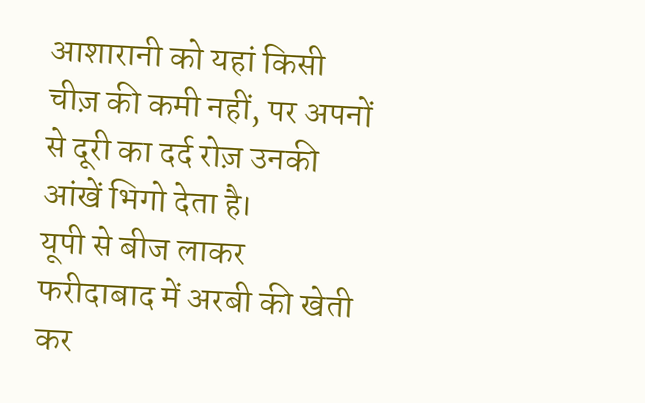आशारानी को यहां किसी चीज़ की कमी नहीं, पर अपनों से दूरी का दर्द रोज़ उनकी आंखें भिगो देता है।
यूपी से बीज लाकर फरीदाबाद में अरबी की खेती कर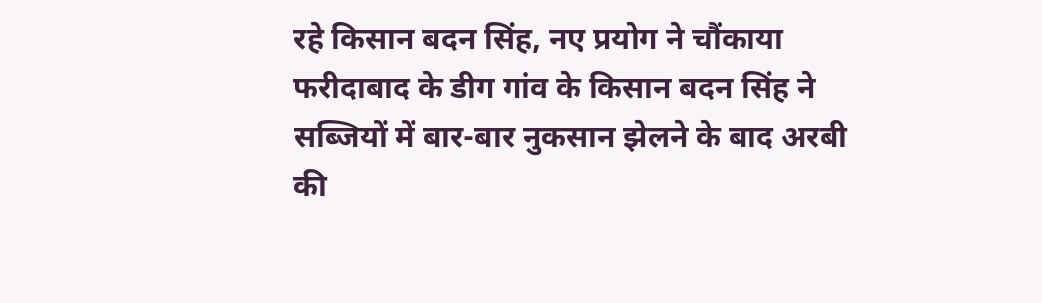रहे किसान बदन सिंह, नए प्रयोग ने चौंकाया
फरीदाबाद के डीग गांव के किसान बदन सिंह ने सब्जियों में बार-बार नुकसान झेलने के बाद अरबी की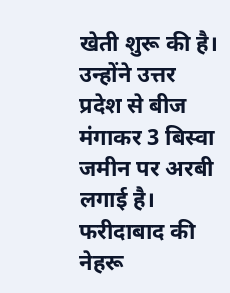खेती शुरू की है। उन्होंने उत्तर प्रदेश से बीज मंगाकर 3 बिस्वा जमीन पर अरबी लगाई है।
फरीदाबाद की नेहरू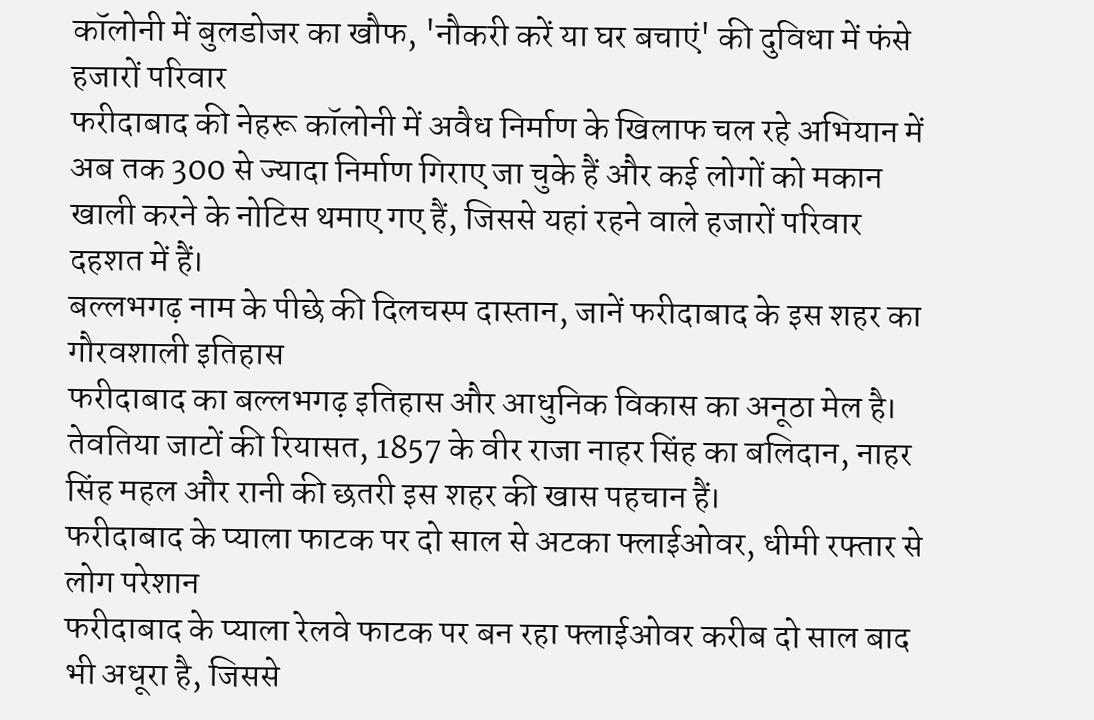कॉलोनी में बुलडोजर का खौफ, 'नौकरी करें या घर बचाएं' की दुविधा में फंसे हजारों परिवार
फरीदाबाद की नेहरू कॉलोनी में अवैध निर्माण के खिलाफ चल रहे अभियान में अब तक 300 से ज्यादा निर्माण गिराए जा चुके हैं और कई लोगों को मकान खाली करने के नोटिस थमाए गए हैं, जिससे यहां रहने वाले हजारों परिवार दहशत में हैं।
बल्लभगढ़ नाम के पीछे की दिलचस्प दास्तान, जानें फरीदाबाद के इस शहर का गौरवशाली इतिहास
फरीदाबाद का बल्लभगढ़ इतिहास और आधुनिक विकास का अनूठा मेल है। तेवतिया जाटों की रियासत, 1857 के वीर राजा नाहर सिंह का बलिदान, नाहर सिंह महल और रानी की छतरी इस शहर की खास पहचान हैं।
फरीदाबाद के प्याला फाटक पर दो साल से अटका फ्लाईओवर, धीमी रफ्तार से लोग परेशान
फरीदाबाद के प्याला रेलवे फाटक पर बन रहा फ्लाईओवर करीब दो साल बाद भी अधूरा है, जिससे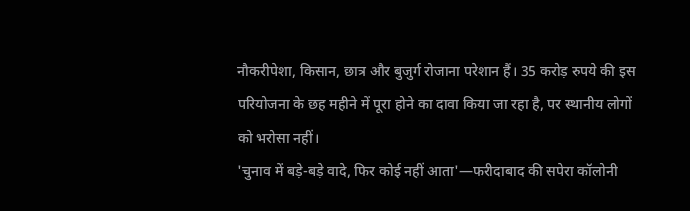नौकरीपेशा, किसान, छात्र और बुजुर्ग रोजाना परेशान हैं। 35 करोड़ रुपये की इस परियोजना के छह महीने में पूरा होने का दावा किया जा रहा है, पर स्थानीय लोगों को भरोसा नहीं।
'चुनाव में बड़े-बड़े वादे, फिर कोई नहीं आता'—फरीदाबाद की सपेरा कॉलोनी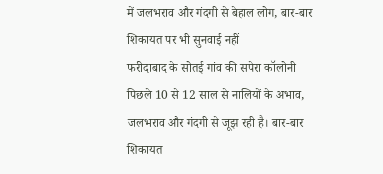में जलभराव और गंदगी से बेहाल लोग, बार-बार शिकायत पर भी सुनवाई नहीं
फरीदाबाद के सोतई गांव की सपेरा कॉलोनी पिछले 10 से 12 साल से नालियों के अभाव, जलभराव और गंदगी से जूझ रही है। बार-बार शिकायत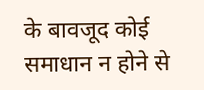के बावजूद कोई समाधान न होने से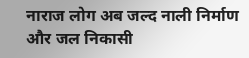नाराज लोग अब जल्द नाली निर्माण और जल निकासी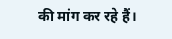की मांग कर रहे हैं।